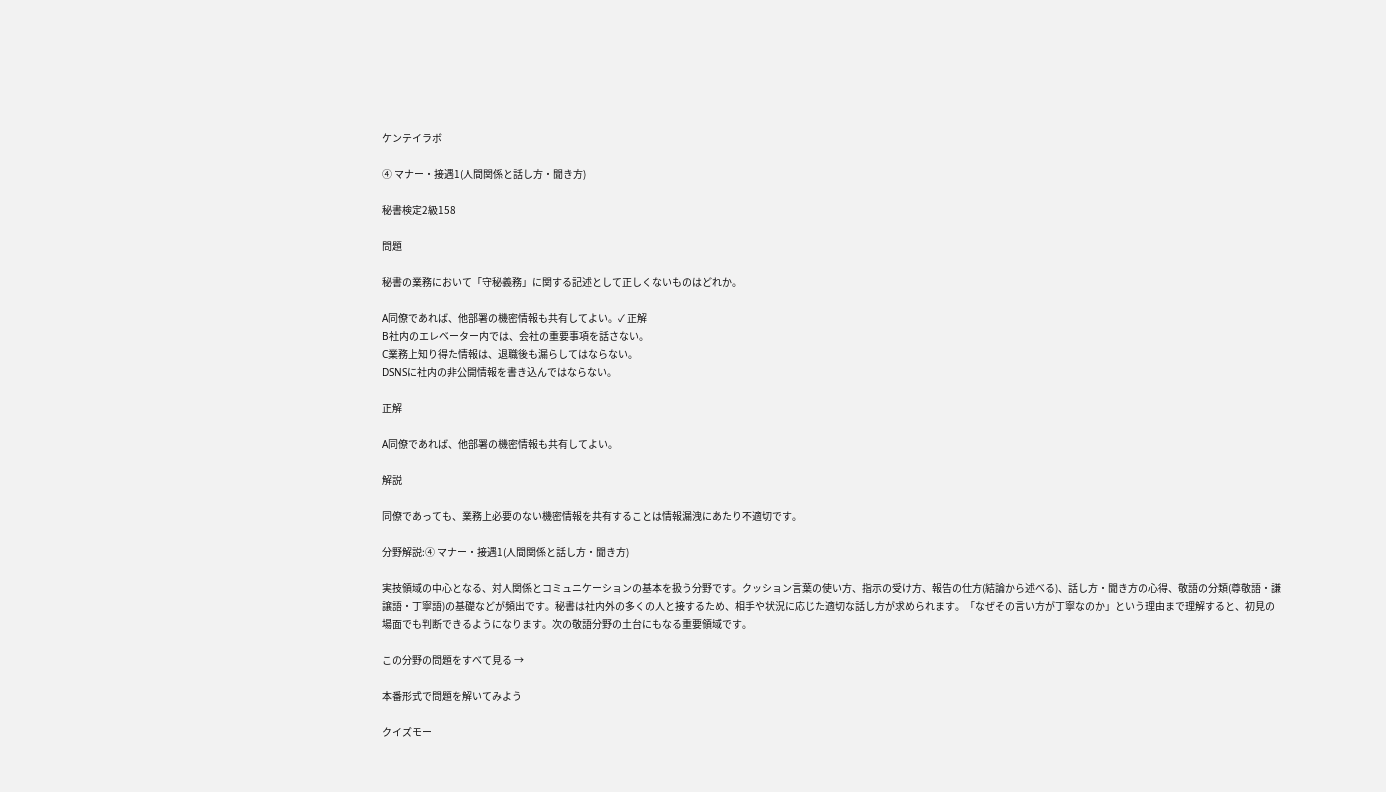ケンテイラボ

④ マナー・接遇1(人間関係と話し方・聞き方)

秘書検定2級158

問題

秘書の業務において「守秘義務」に関する記述として正しくないものはどれか。

A同僚であれば、他部署の機密情報も共有してよい。✓ 正解
B社内のエレベーター内では、会社の重要事項を話さない。
C業務上知り得た情報は、退職後も漏らしてはならない。
DSNSに社内の非公開情報を書き込んではならない。

正解

A同僚であれば、他部署の機密情報も共有してよい。

解説

同僚であっても、業務上必要のない機密情報を共有することは情報漏洩にあたり不適切です。

分野解説:④ マナー・接遇1(人間関係と話し方・聞き方)

実技領域の中心となる、対人関係とコミュニケーションの基本を扱う分野です。クッション言葉の使い方、指示の受け方、報告の仕方(結論から述べる)、話し方・聞き方の心得、敬語の分類(尊敬語・謙譲語・丁寧語)の基礎などが頻出です。秘書は社内外の多くの人と接するため、相手や状況に応じた適切な話し方が求められます。「なぜその言い方が丁寧なのか」という理由まで理解すると、初見の場面でも判断できるようになります。次の敬語分野の土台にもなる重要領域です。

この分野の問題をすべて見る →

本番形式で問題を解いてみよう

クイズモー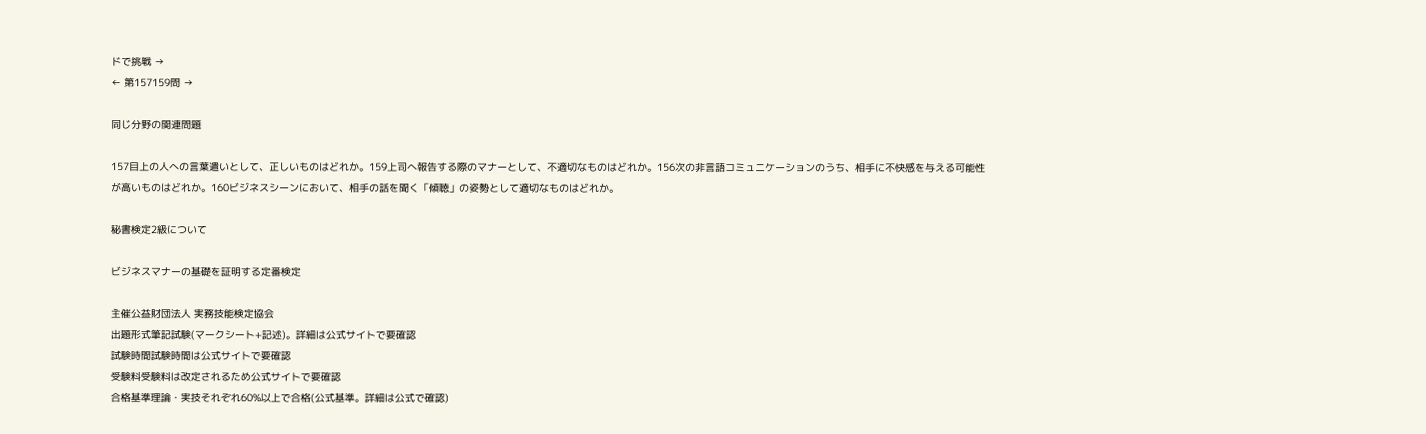ドで挑戦 →
← 第157159問 →

同じ分野の関連問題

157目上の人への言葉遣いとして、正しいものはどれか。159上司へ報告する際のマナーとして、不適切なものはどれか。156次の非言語コミュニケーションのうち、相手に不快感を与える可能性が高いものはどれか。160ビジネスシーンにおいて、相手の話を聞く「傾聴」の姿勢として適切なものはどれか。

秘書検定2級について

ビジネスマナーの基礎を証明する定番検定

主催公益財団法人 実務技能検定協会
出題形式筆記試験(マークシート+記述)。詳細は公式サイトで要確認
試験時間試験時間は公式サイトで要確認
受験料受験料は改定されるため公式サイトで要確認
合格基準理論・実技それぞれ60%以上で合格(公式基準。詳細は公式で確認)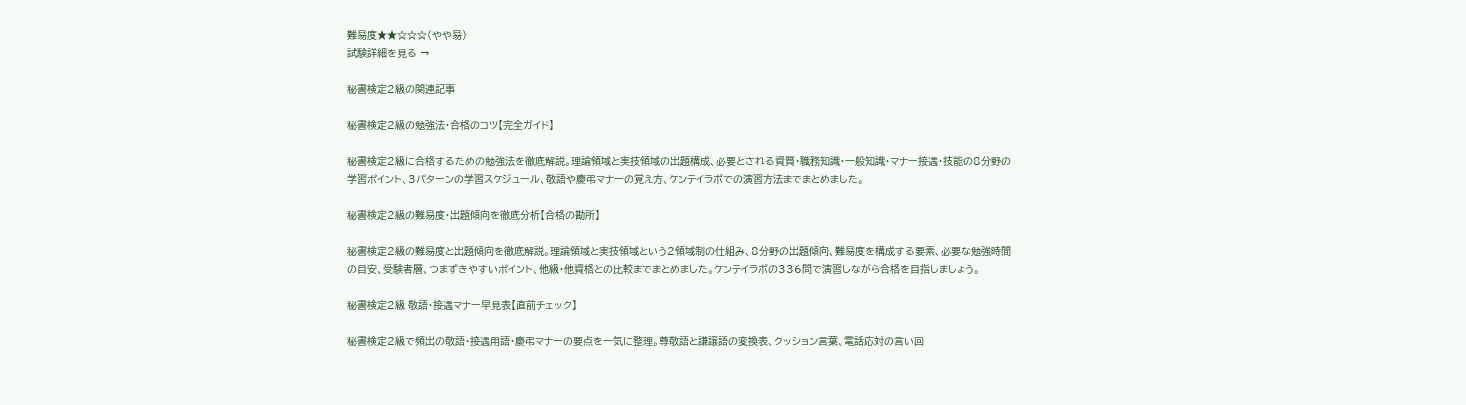難易度★★☆☆☆(やや易)
試験詳細を見る →

秘書検定2級の関連記事

秘書検定2級の勉強法・合格のコツ【完全ガイド】

秘書検定2級に合格するための勉強法を徹底解説。理論領域と実技領域の出題構成、必要とされる資質・職務知識・一般知識・マナー接遇・技能の8分野の学習ポイント、3パターンの学習スケジュール、敬語や慶弔マナーの覚え方、ケンテイラボでの演習方法までまとめました。

秘書検定2級の難易度・出題傾向を徹底分析【合格の勘所】

秘書検定2級の難易度と出題傾向を徹底解説。理論領域と実技領域という2領域制の仕組み、8分野の出題傾向、難易度を構成する要素、必要な勉強時間の目安、受験者層、つまずきやすいポイント、他級・他資格との比較までまとめました。ケンテイラボの336問で演習しながら合格を目指しましょう。

秘書検定2級 敬語・接遇マナー早見表【直前チェック】

秘書検定2級で頻出の敬語・接遇用語・慶弔マナーの要点を一気に整理。尊敬語と謙譲語の変換表、クッション言葉、電話応対の言い回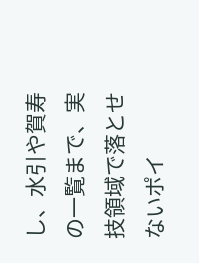し、水引や賀寿の一覧まで、実技領域で落とせないポイ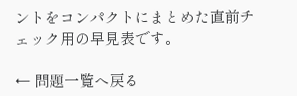ントをコンパクトにまとめた直前チェック用の早見表です。

← 問題一覧へ戻る